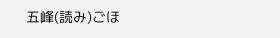五峰(読み)ごほ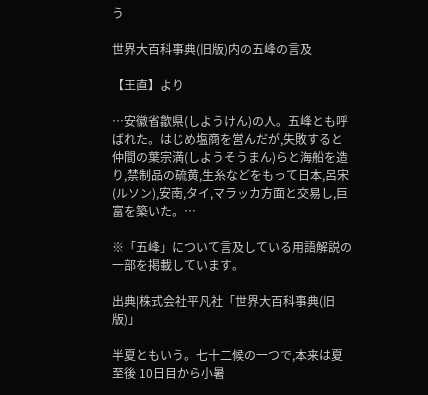う

世界大百科事典(旧版)内の五峰の言及

【王直】より

…安徽省歙県(しようけん)の人。五峰とも呼ばれた。はじめ塩商を営んだが,失敗すると仲間の葉宗満(しようそうまん)らと海船を造り,禁制品の硫黄,生糸などをもって日本,呂宋(ルソン),安南,タイ,マラッカ方面と交易し,巨富を築いた。…

※「五峰」について言及している用語解説の一部を掲載しています。

出典|株式会社平凡社「世界大百科事典(旧版)」

半夏ともいう。七十二候の一つで,本来は夏至後 10日目から小暑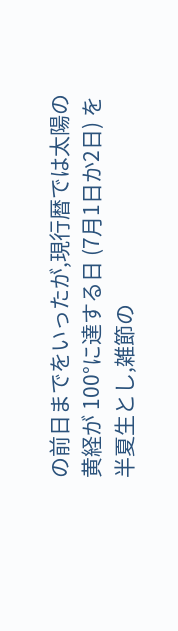の前日までをいったが,現行暦では太陽の黄経が 100°に達する日 (7月1日か2日) を半夏生とし,雑節の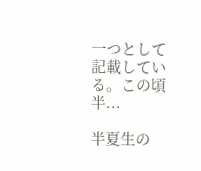一つとして記載している。この頃半...

半夏生の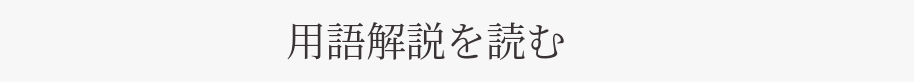用語解説を読む